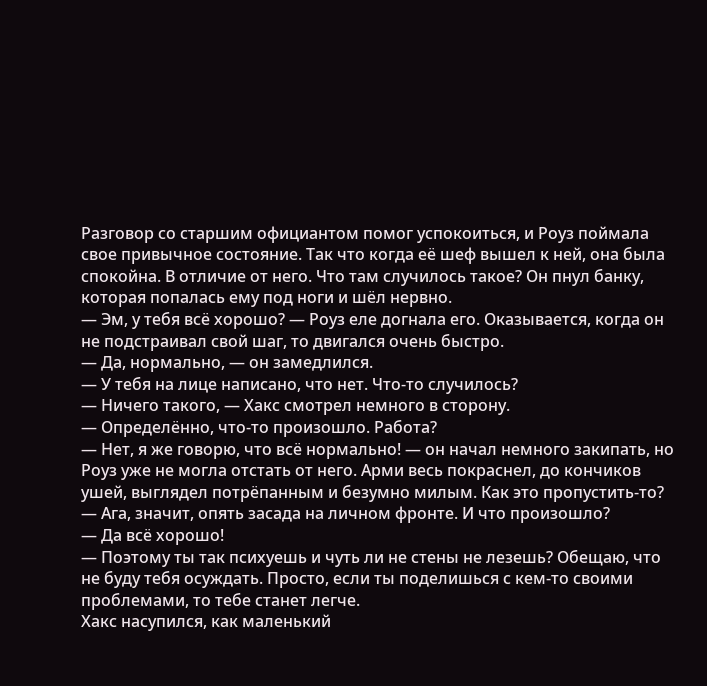Разговор со старшим официантом помог успокоиться, и Роуз поймала свое привычное состояние. Так что когда её шеф вышел к ней, она была спокойна. В отличие от него. Что там случилось такое? Он пнул банку, которая попалась ему под ноги и шёл нервно.
— Эм, у тебя всё хорошо? — Роуз еле догнала его. Оказывается, когда он не подстраивал свой шаг, то двигался очень быстро.
— Да, нормально, — он замедлился.
— У тебя на лице написано, что нет. Что-то случилось?
— Ничего такого, — Хакс смотрел немного в сторону.
— Определённо, что-то произошло. Работа?
— Нет, я же говорю, что всё нормально! — он начал немного закипать, но Роуз уже не могла отстать от него. Арми весь покраснел, до кончиков ушей, выглядел потрёпанным и безумно милым. Как это пропустить-то?
— Ага, значит, опять засада на личном фронте. И что произошло?
— Да всё хорошо!
— Поэтому ты так психуешь и чуть ли не стены не лезешь? Обещаю, что не буду тебя осуждать. Просто, если ты поделишься с кем-то своими проблемами, то тебе станет легче.
Хакс насупился, как маленький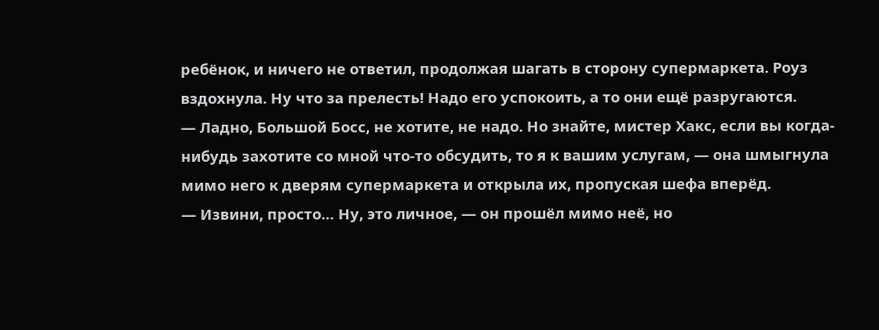ребёнок, и ничего не ответил, продолжая шагать в сторону супермаркета. Роуз вздохнула. Ну что за прелесть! Надо его успокоить, а то они ещё разругаются.
— Ладно, Большой Босс, не хотите, не надо. Но знайте, мистер Хакс, если вы когда-нибудь захотите со мной что-то обсудить, то я к вашим услугам, — она шмыгнула мимо него к дверям супермаркета и открыла их, пропуская шефа вперёд.
— Извини, просто… Ну, это личное, — он прошёл мимо неё, но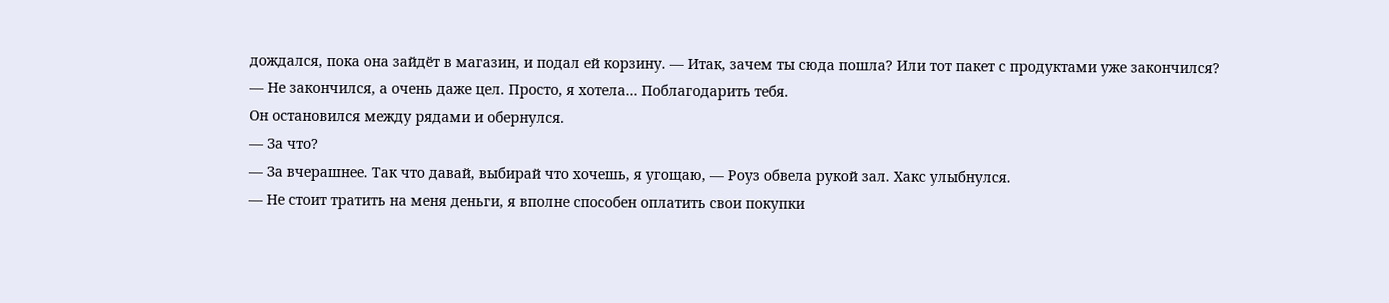дождался, пока она зайдёт в магазин, и подал ей корзину. — Итак, зачем ты сюда пошла? Или тот пакет с продуктами уже закончился?
— Не закончился, а очень даже цел. Просто, я хотела… Поблагодарить тебя.
Он остановился между рядами и обернулся.
— За что?
— За вчерашнее. Так что давай, выбирай что хочешь, я угощаю, — Роуз обвела рукой зал. Хакс улыбнулся.
— Не стоит тратить на меня деньги, я вполне способен оплатить свои покупки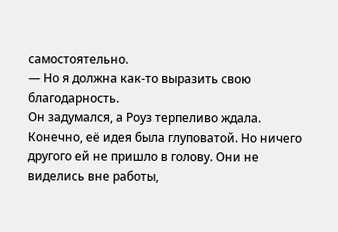самостоятельно.
— Но я должна как-то выразить свою благодарность.
Он задумался, а Роуз терпеливо ждала. Конечно, её идея была глуповатой. Но ничего другого ей не пришло в голову. Они не виделись вне работы,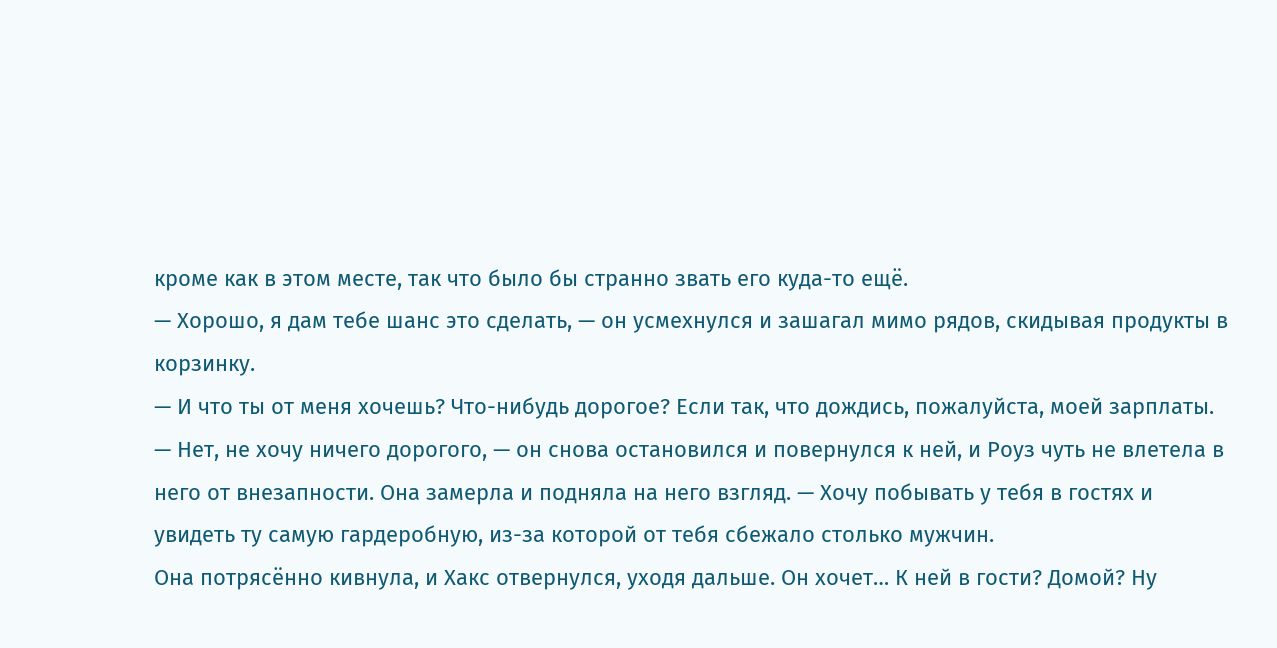кроме как в этом месте, так что было бы странно звать его куда-то ещё.
— Хорошо, я дам тебе шанс это сделать, — он усмехнулся и зашагал мимо рядов, скидывая продукты в корзинку.
— И что ты от меня хочешь? Что-нибудь дорогое? Если так, что дождись, пожалуйста, моей зарплаты.
— Нет, не хочу ничего дорогого, — он снова остановился и повернулся к ней, и Роуз чуть не влетела в него от внезапности. Она замерла и подняла на него взгляд. — Хочу побывать у тебя в гостях и увидеть ту самую гардеробную, из-за которой от тебя сбежало столько мужчин.
Она потрясённо кивнула, и Хакс отвернулся, уходя дальше. Он хочет… К ней в гости? Домой? Ну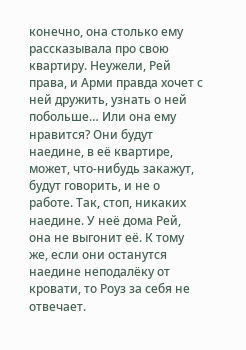конечно, она столько ему рассказывала про свою квартиру. Неужели, Рей права, и Арми правда хочет с ней дружить, узнать о ней побольше… Или она ему нравится? Они будут наедине, в её квартире, может, что-нибудь закажут, будут говорить, и не о работе. Так, стоп, никаких наедине. У неё дома Рей, она не выгонит её. К тому же, если они останутся наедине неподалёку от кровати, то Роуз за себя не отвечает.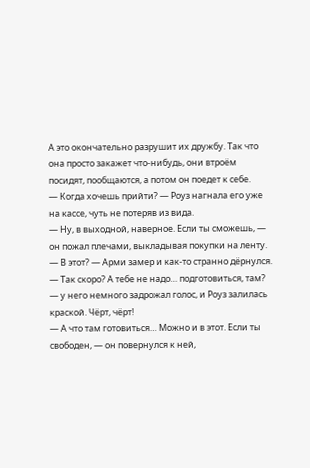А это окончательно разрушит их дружбу. Так что она просто закажет что-нибудь, они втроём посидят, пообщаются, а потом он поедет к себе.
— Когда хочешь прийти? — Роуз нагнала его уже на кассе, чуть не потеряв из вида.
— Ну, в выходной, наверное. Если ты сможешь, — он пожал плечами, выкладывая покупки на ленту.
— В этот? — Арми замер и как-то странно дёрнулся.
— Так скоро? А тебе не надо… подготовиться, там? — у него немного задрожал голос, и Роуз залилась краской. Чёрт, чёрт!
— А что там готовиться… Можно и в этот. Если ты свободен, — он повернулся к ней,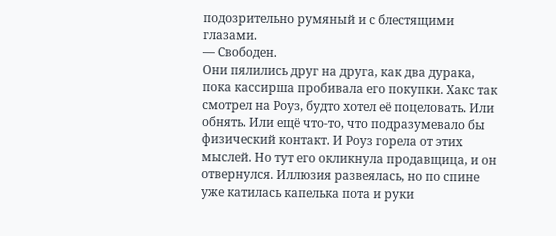подозрительно румяный и с блестящими глазами.
— Свободен.
Они пялились друг на друга, как два дурака, пока кассирша пробивала его покупки. Хакс так смотрел на Роуз, будто хотел её поцеловать. Или обнять. Или ещё что-то, что подразумевало бы физический контакт. И Роуз горела от этих мыслей. Но тут его окликнула продавщица, и он отвернулся. Иллюзия развеялась, но по спине уже катилась капелька пота и руки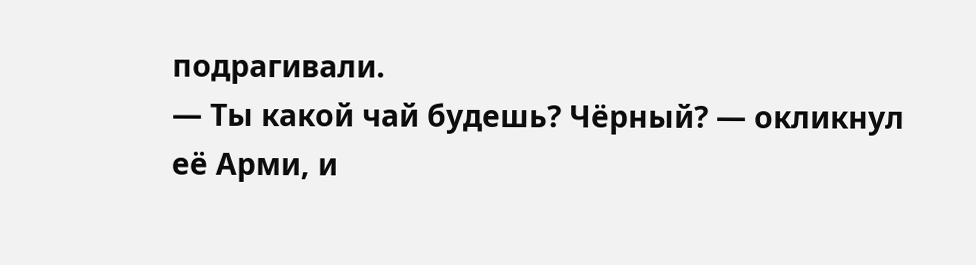подрагивали.
— Ты какой чай будешь? Чёрный? — окликнул её Арми, и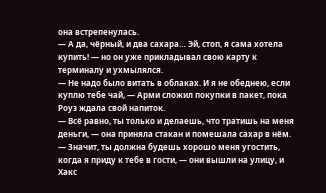она встрепенулась.
— А да, чёрный, и два сахара… Эй, стоп, я сама хотела купить! — но он уже прикладывал свою карту к терминалу и ухмылялся.
— Не надо было витать в облаках. И я не обеднею, если куплю тебе чай, — Арми сложил покупки в пакет, пока Роуз ждала свой напиток.
— Всё равно, ты только и делаешь, что тратишь на меня деньги, — она приняла стакан и помешала сахар в нём.
— Значит, ты должна будешь хорошо меня угостить, когда я приду к тебе в гости, — они вышли на улицу, и Хакс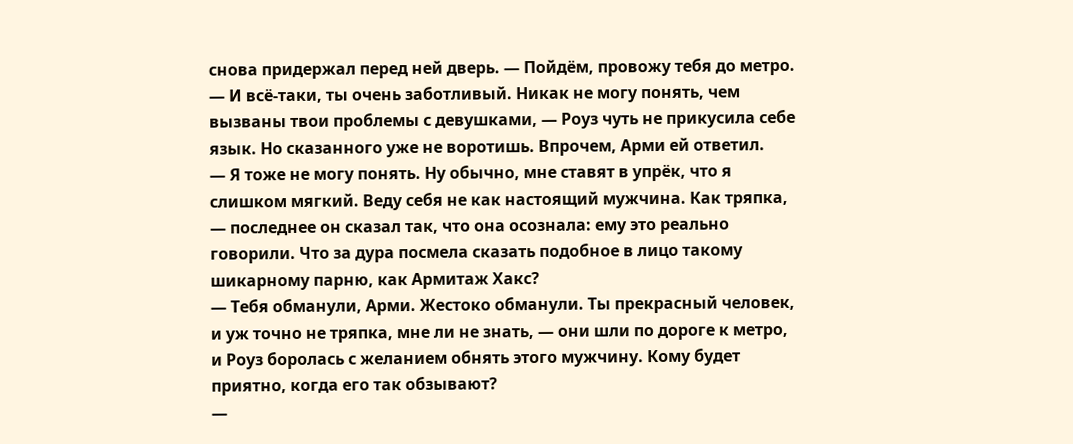снова придержал перед ней дверь. — Пойдём, провожу тебя до метро.
— И всё-таки, ты очень заботливый. Никак не могу понять, чем вызваны твои проблемы с девушками, — Роуз чуть не прикусила себе язык. Но сказанного уже не воротишь. Впрочем, Арми ей ответил.
— Я тоже не могу понять. Ну обычно, мне ставят в упрёк, что я слишком мягкий. Веду себя не как настоящий мужчина. Как тряпка, — последнее он сказал так, что она осознала: ему это реально говорили. Что за дура посмела сказать подобное в лицо такому шикарному парню, как Армитаж Хакс?
— Тебя обманули, Арми. Жестоко обманули. Ты прекрасный человек, и уж точно не тряпка, мне ли не знать, — они шли по дороге к метро, и Роуз боролась с желанием обнять этого мужчину. Кому будет приятно, когда его так обзывают?
—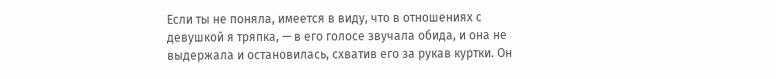Если ты не поняла, имеется в виду, что в отношениях с девушкой я тряпка, — в его голосе звучала обида, и она не выдержала и остановилась, схватив его за рукав куртки. Он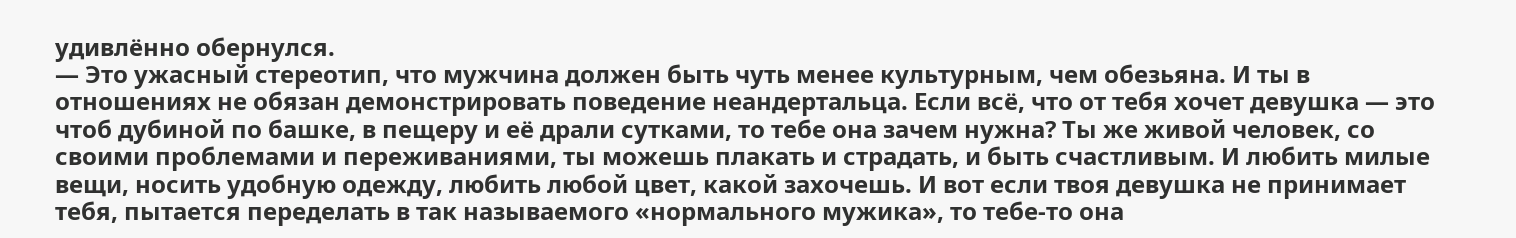удивлённо обернулся.
— Это ужасный стереотип, что мужчина должен быть чуть менее культурным, чем обезьяна. И ты в отношениях не обязан демонстрировать поведение неандертальца. Если всё, что от тебя хочет девушка — это чтоб дубиной по башке, в пещеру и её драли сутками, то тебе она зачем нужна? Ты же живой человек, со своими проблемами и переживаниями, ты можешь плакать и страдать, и быть счастливым. И любить милые вещи, носить удобную одежду, любить любой цвет, какой захочешь. И вот если твоя девушка не принимает тебя, пытается переделать в так называемого «нормального мужика», то тебе-то она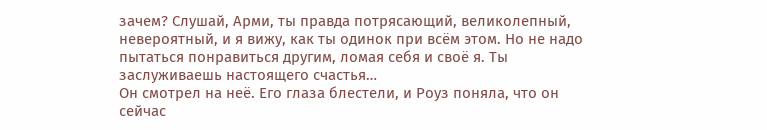зачем? Слушай, Арми, ты правда потрясающий, великолепный, невероятный, и я вижу, как ты одинок при всём этом. Но не надо пытаться понравиться другим, ломая себя и своё я. Ты заслуживаешь настоящего счастья…
Он смотрел на неё. Его глаза блестели, и Роуз поняла, что он сейчас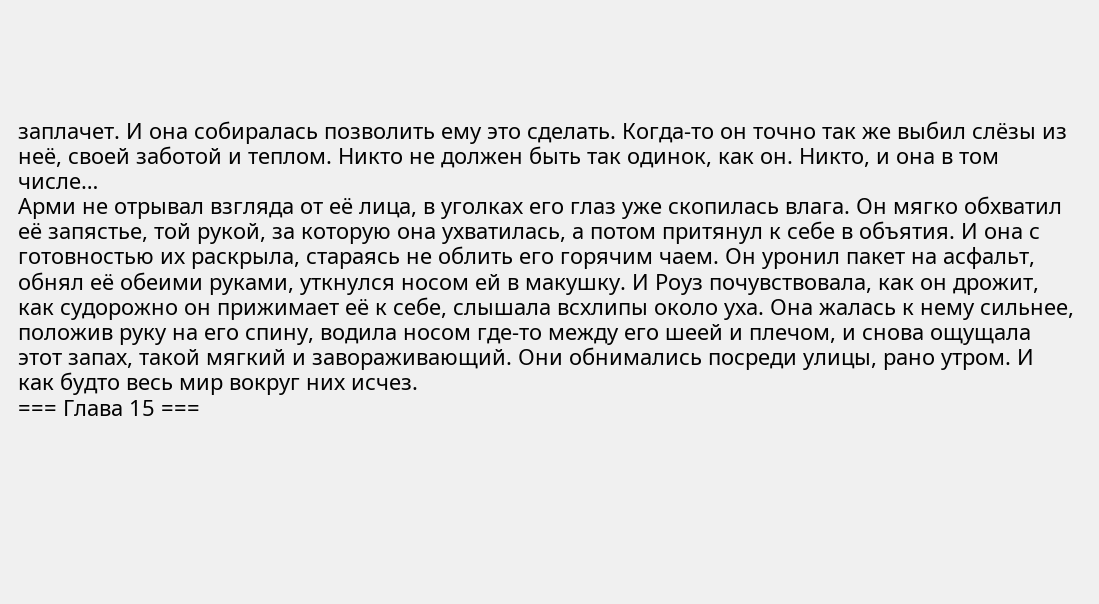заплачет. И она собиралась позволить ему это сделать. Когда-то он точно так же выбил слёзы из неё, своей заботой и теплом. Никто не должен быть так одинок, как он. Никто, и она в том числе…
Арми не отрывал взгляда от её лица, в уголках его глаз уже скопилась влага. Он мягко обхватил её запястье, той рукой, за которую она ухватилась, а потом притянул к себе в объятия. И она с готовностью их раскрыла, стараясь не облить его горячим чаем. Он уронил пакет на асфальт, обнял её обеими руками, уткнулся носом ей в макушку. И Роуз почувствовала, как он дрожит, как судорожно он прижимает её к себе, слышала всхлипы около уха. Она жалась к нему сильнее, положив руку на его спину, водила носом где-то между его шеей и плечом, и снова ощущала этот запах, такой мягкий и завораживающий. Они обнимались посреди улицы, рано утром. И как будто весь мир вокруг них исчез.
=== Глава 15 ===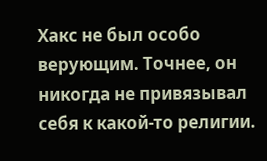Хакс не был особо верующим. Точнее, он никогда не привязывал себя к какой-то религии.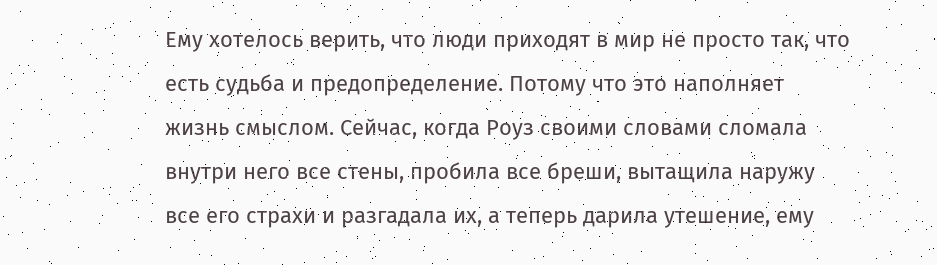Ему хотелось верить, что люди приходят в мир не просто так, что есть судьба и предопределение. Потому что это наполняет жизнь смыслом. Сейчас, когда Роуз своими словами сломала внутри него все стены, пробила все бреши, вытащила наружу все его страхи и разгадала их, а теперь дарила утешение, ему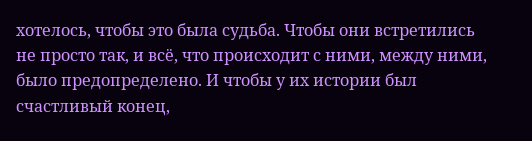хотелось, чтобы это была судьба. Чтобы они встретились не просто так, и всё, что происходит с ними, между ними, было предопределено. И чтобы у их истории был счастливый конец,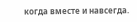когда вместе и навсегда.